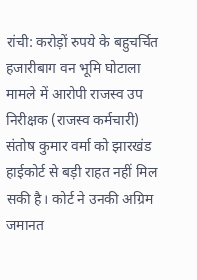रांची: करोड़ों रुपये के बहुचर्चित हजारीबाग वन भूमि घोटाला मामले में आरोपी राजस्व उप निरीक्षक (राजस्व कर्मचारी) संतोष कुमार वर्मा को झारखंड हाईकोर्ट से बड़ी राहत नहीं मिल सकी है। कोर्ट ने उनकी अग्रिम जमानत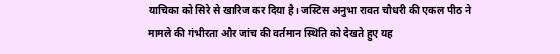याचिका को सिरे से खारिज कर दिया है। जस्टिस अनुभा रावत चौधरी की एकल पीठ ने मामले की गंभीरता और जांच की वर्तमान स्थिति को देखते हुए यह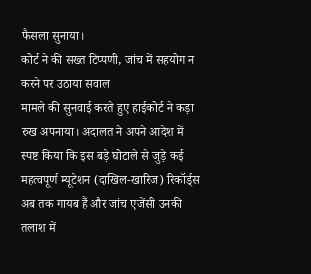फैसला सुनाया।
कोर्ट ने की सख्त टिप्पणी, जांच में सहयोग न करने पर उठाया सवाल
मामले की सुनवाई करते हुए हाईकोर्ट ने कड़ा रुख अपनाया। अदालत ने अपने आदेश में स्पष्ट किया कि इस बड़े घोटाले से जुड़े कई महत्वपूर्ण म्यूटेशन (दाखिल-खारिज) रिकॉर्ड्स अब तक गायब हैं और जांच एजेंसी उनकी तलाश में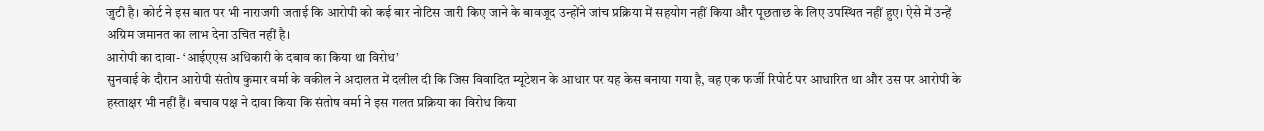जुटी है। कोर्ट ने इस बात पर भी नाराजगी जताई कि आरोपी को कई बार नोटिस जारी किए जाने के बावजूद उन्होंने जांच प्रक्रिया में सहयोग नहीं किया और पूछताछ के लिए उपस्थित नहीं हुए। ऐसे में उन्हें अग्रिम जमानत का लाभ देना उचित नहीं है।
आरोपी का दावा- ‘आईएएस अधिकारी के दबाव का किया था विरोध’
सुनवाई के दौरान आरोपी संतोष कुमार वर्मा के वकील ने अदालत में दलील दी कि जिस विवादित म्यूटेशन के आधार पर यह केस बनाया गया है, वह एक फर्जी रिपोर्ट पर आधारित था और उस पर आरोपी के हस्ताक्षर भी नहीं हैं। बचाव पक्ष ने दावा किया कि संतोष वर्मा ने इस गलत प्रक्रिया का विरोध किया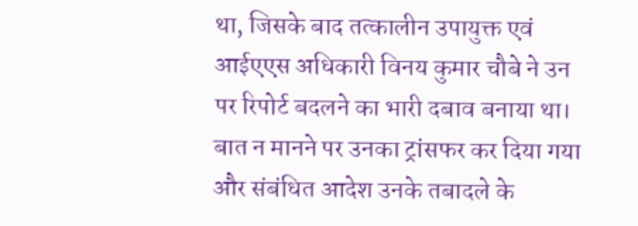था, जिसके बाद तत्कालीन उपायुक्त एवं आईएएस अधिकारी विनय कुमार चौबे ने उन पर रिपोर्ट बदलने का भारी दबाव बनाया था। बात न मानने पर उनका ट्रांसफर कर दिया गया और संबंधित आदेश उनके तबादले के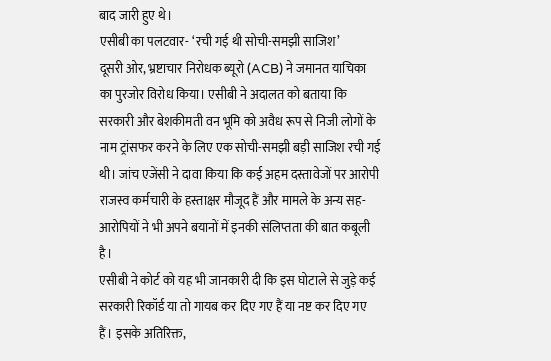बाद जारी हुए थे।
एसीबी का पलटवार- ‘रची गई थी सोची-समझी साजिश’
दूसरी ओर, भ्रष्टाचार निरोधक ब्यूरो (ACB) ने जमानत याचिका का पुरजोर विरोध किया। एसीबी ने अदालत को बताया कि सरकारी और बेशकीमती वन भूमि को अवैध रूप से निजी लोगों के नाम ट्रांसफर करने के लिए एक सोची-समझी बड़ी साजिश रची गई थी। जांच एजेंसी ने दावा किया कि कई अहम दस्तावेजों पर आरोपी राजस्व कर्मचारी के हस्ताक्षर मौजूद हैं और मामले के अन्य सह-आरोपियों ने भी अपने बयानों में इनकी संलिप्तता की बात कबूली है।
एसीबी ने कोर्ट को यह भी जानकारी दी कि इस घोटाले से जुड़े कई सरकारी रिकॉर्ड या तो गायब कर दिए गए हैं या नष्ट कर दिए गए हैं। इसके अतिरिक्त,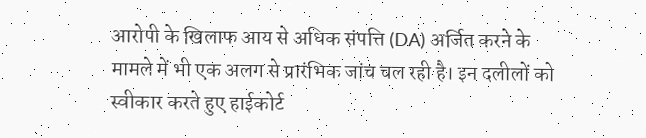आरोपी के खिलाफ आय से अधिक संपत्ति (DA) अर्जित करने के मामले में भी एक अलग से प्रारंभिक जांच चल रही है। इन दलीलों को स्वीकार करते हुए हाईकोर्ट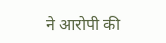ने आरोपी की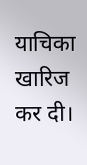याचिका खारिज कर दी।